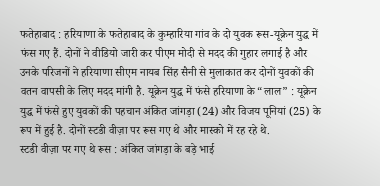फतेहाबाद : हरियाणा के फतेहाबाद के कुम्हारिया गांव के दो युवक रूस-यूक्रेन युद्ध में फंस गए हैं. दोनों ने वीडियो जारी कर पीएम मोदी से मदद की गुहार लगाई है और उनके परिजनों ने हरियाणा सीएम नायब सिंह सैनी से मुलाकात कर दोनों युवकों की वतन वापसी के लिए मदद मांगी है. यूक्रेन युद्ध में फंसे हरियाणा के “लाल” : यूक्रेन युद्ध में फंसे हुए युवकों की पहचान अंकित जांगड़ा (24) और विजय पूनियां (25) के रूप में हुई है. दोनों स्टडी वीज़ा पर रूस गए थे और मास्को में रह रहे थे.
स्टडी वीज़ा पर गए थे रूस : अंकित जांगड़ा के बड़े भाई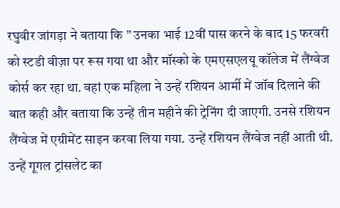रघुवीर जांगड़ा ने बताया कि ” उनका भाई 12वीं पास करने के बाद 15 फरवरी को स्टडी वीज़ा पर रूस गया था और मॉस्को के एमएसएलयू कॉलेज में लैंग्वेज कोर्स कर रहा था. वहां एक महिला ने उन्हें रशियन आर्मी में जॉब दिलाने की बात कही और बताया कि उन्हें तीन महीने की ट्रेनिंग दी जाएगी. उनसे रशियन लैंग्वेज में एग्रीमेंट साइन करवा लिया गया. उन्हें रशियन लैंग्वेज नहीं आती थी. उन्हें गूगल ट्रांसलेट का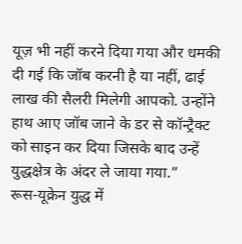यूज़ भी नहीं करने दिया गया और धमकी दी गई कि जॉब करनी है या नहीं, ढाई लाख की सैलरी मिलेगी आपको. उन्होंने हाथ आए जॉब जाने के डर से कॉन्ट्रैक्ट को साइन कर दिया जिसके बाद उन्हें युद्धक्षेत्र के अंदर ले जाया गया.”
रूस-यूक्रेन युद्ध में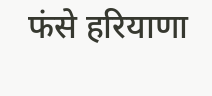फंसे हरियाणा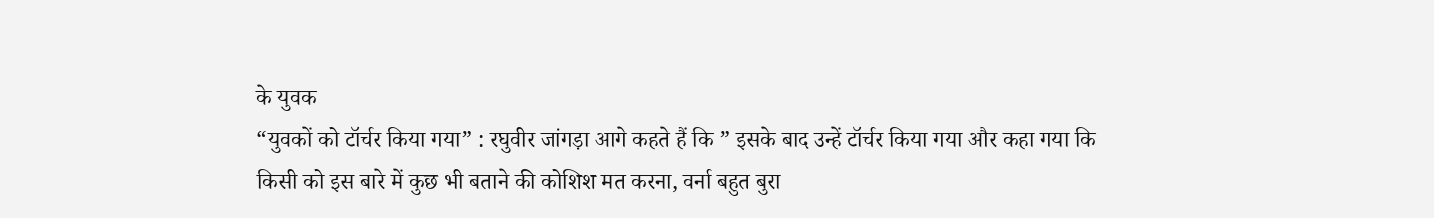के युवक
“युवकों को टॉर्चर किया गया” : रघुवीर जांगड़ा आगे कहते हैं कि ” इसके बाद उन्हें टॉर्चर किया गया और कहा गया कि किसी को इस बारे में कुछ भी बताने की कोशिश मत करना, वर्ना बहुत बुरा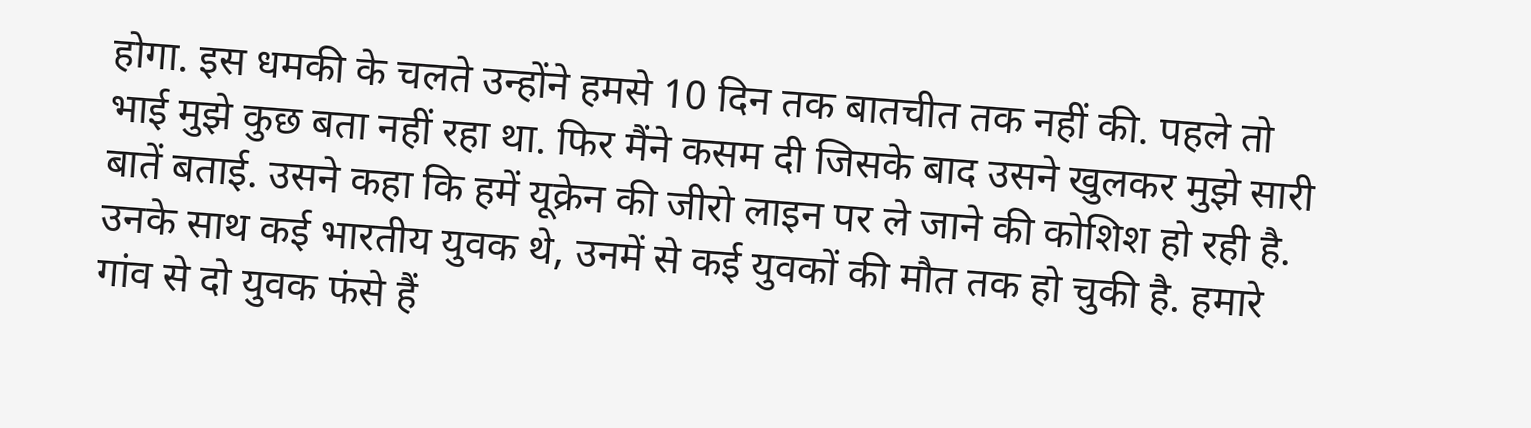होगा. इस धमकी के चलते उन्होंने हमसे 10 दिन तक बातचीत तक नहीं की. पहले तो भाई मुझे कुछ बता नहीं रहा था. फिर मैंने कसम दी जिसके बाद उसने खुलकर मुझे सारी बातें बताई. उसने कहा कि हमें यूक्रेन की जीरो लाइन पर ले जाने की कोशिश हो रही है. उनके साथ कई भारतीय युवक थे, उनमें से कई युवकों की मौत तक हो चुकी है. हमारे गांव से दो युवक फंसे हैं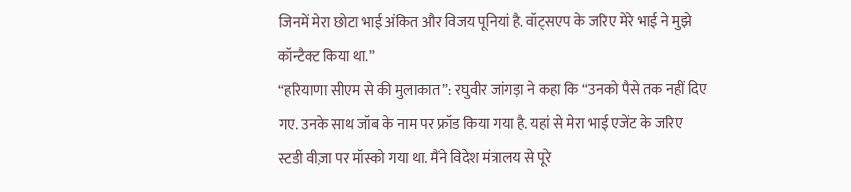जिनमें मेरा छोटा भाई अंकित और विजय पूनियां है. वॉट्सएप के जरिए मेरे भाई ने मुझे कॉन्टैक्ट किया था.”
“हरियाणा सीएम से की मुलाकात”: रघुवीर जांगड़ा ने कहा कि “उनको पैसे तक नहीं दिए गए. उनके साथ जॉब के नाम पर फ्रॉड किया गया है. यहां से मेरा भाई एजेंट के जरिए स्टडी वीज़ा पर मॉस्को गया था. मैंने विदेश मंत्रालय से पूरे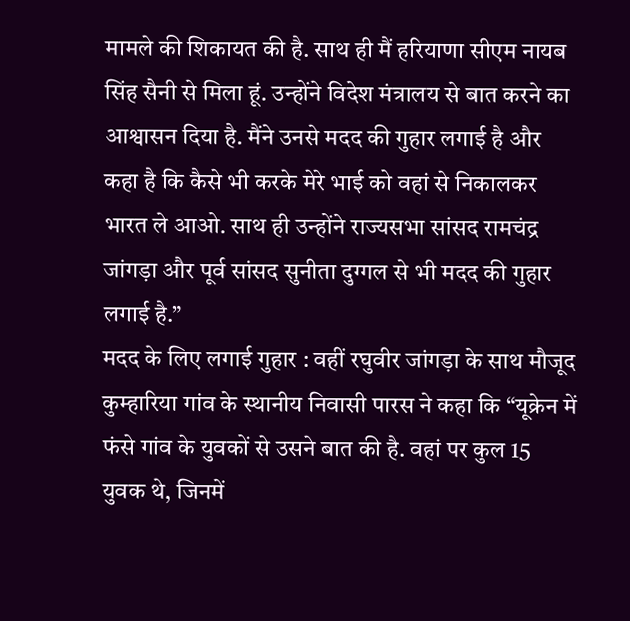मामले की शिकायत की है. साथ ही मैं हरियाणा सीएम नायब सिंह सैनी से मिला हूं. उन्होंने विदेश मंत्रालय से बात करने का आश्वासन दिया है. मैंने उनसे मदद की गुहार लगाई है और कहा है कि कैसे भी करके मेरे भाई को वहां से निकालकर भारत ले आओ. साथ ही उन्होंने राज्यसभा सांसद रामचंद्र जांगड़ा और पूर्व सांसद सुनीता दुग्गल से भी मदद की गुहार लगाई है.”
मदद के लिए लगाई गुहार : वहीं रघुवीर जांगड़ा के साथ मौजूद कुम्हारिया गांव के स्थानीय निवासी पारस ने कहा कि “यूक्रेन में फंसे गांव के युवकों से उसने बात की है. वहां पर कुल 15 युवक थे, जिनमें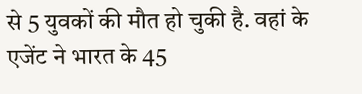से 5 युवकों की मौत हो चुकी है. वहां के एजेंट ने भारत के 45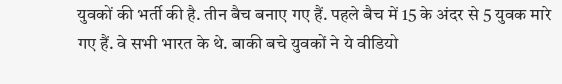युवकों की भर्ती की है. तीन बैच बनाए गए हैं. पहले बैच में 15 के अंदर से 5 युवक मारे गए हैं. वे सभी भारत के थे. बाकी बचे युवकों ने ये वीडियो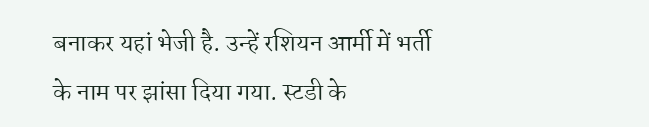बनाकर यहां भेजी है. उन्हें रशियन आर्मी में भर्ती के नाम पर झांसा दिया गया. स्टडी के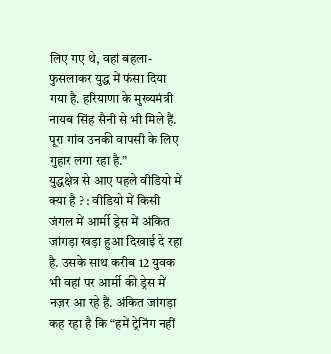लिए गए थे, वहां बहला-फुसलाकर युद्ध में फंसा दिया गया है. हरियाणा के मुख्यमंत्री नायब सिंह सैनी से भी मिले हैं. पूरा गांव उनकी वापसी के लिए गुहार लगा रहा है.”
युद्धक्षेत्र से आए पहले वीडियो में क्या है ? : वीडियो में किसी जंगल में आर्मी ड्रेस में अंकित जांगड़ा खड़ा हुआ दिखाई दे रहा है. उसके साथ करीब 12 युवक भी वहां पर आर्मी की ड्रेस में नज़र आ रहे हैं. अंकित जांगड़ा कह रहा है कि “हमें ट्रेनिंग नहीं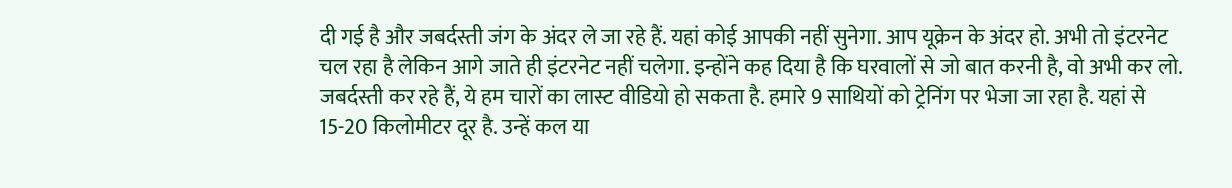दी गई है और जबर्दस्ती जंग के अंदर ले जा रहे हैं. यहां कोई आपकी नहीं सुनेगा. आप यूक्रेन के अंदर हो. अभी तो इंटरनेट चल रहा है लेकिन आगे जाते ही इंटरनेट नहीं चलेगा. इन्होंने कह दिया है कि घरवालों से जो बात करनी है, वो अभी कर लो. जबर्दस्ती कर रहे हैं, ये हम चारों का लास्ट वीडियो हो सकता है. हमारे 9 साथियों को ट्रेनिंग पर भेजा जा रहा है. यहां से 15-20 किलोमीटर दूर है. उन्हें कल या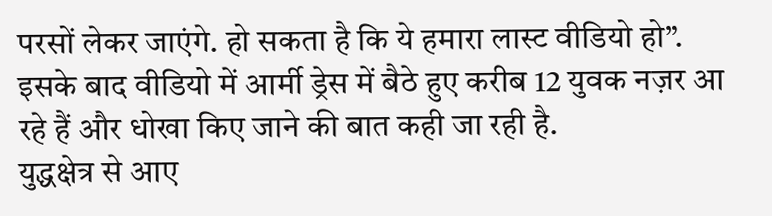परसों लेकर जाएंगे. हो सकता है कि ये हमारा लास्ट वीडियो हो”. इसके बाद वीडियो में आर्मी ड्रेस में बैठे हुए करीब 12 युवक नज़र आ रहे हैं और धोखा किए जाने की बात कही जा रही है.
युद्धक्षेत्र से आए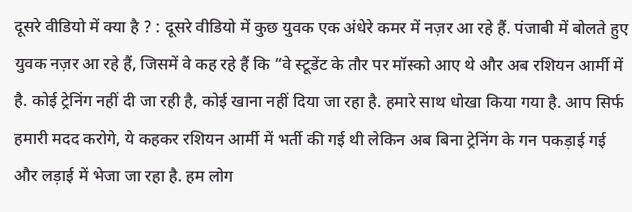दूसरे वीडियो में क्या है ? : दूसरे वीडियो में कुछ युवक एक अंधेरे कमर में नज़र आ रहे हैं. पंजाबी में बोलते हुए युवक नज़र आ रहे हैं, जिसमें वे कह रहे हैं कि “वे स्टूडेंट के तौर पर मॉस्को आए थे और अब रशियन आर्मी में है. कोई ट्रेनिंग नहीं दी जा रही है, कोई खाना नहीं दिया जा रहा है. हमारे साथ धोखा किया गया है. आप सिर्फ हमारी मदद करोगे, ये कहकर रशियन आर्मी में भर्ती की गई थी लेकिन अब बिना ट्रेनिंग के गन पकड़ाई गई और लड़ाई में भेजा जा रहा है. हम लोग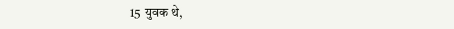15 युवक थे,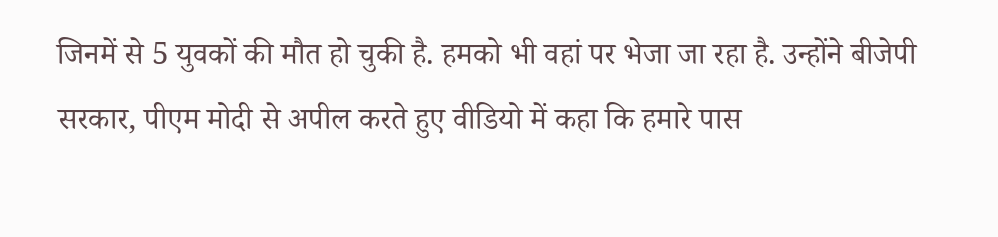जिनमें से 5 युवकों की मौत हो चुकी है. हमको भी वहां पर भेजा जा रहा है. उन्होंने बीजेपी सरकार, पीएम मोदी से अपील करते हुए वीडियो में कहा कि हमारे पास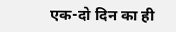एक-दो दिन का ही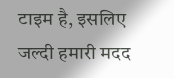टाइम है, इसलिए जल्दी हमारी मदद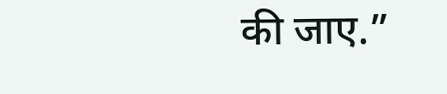की जाए.”